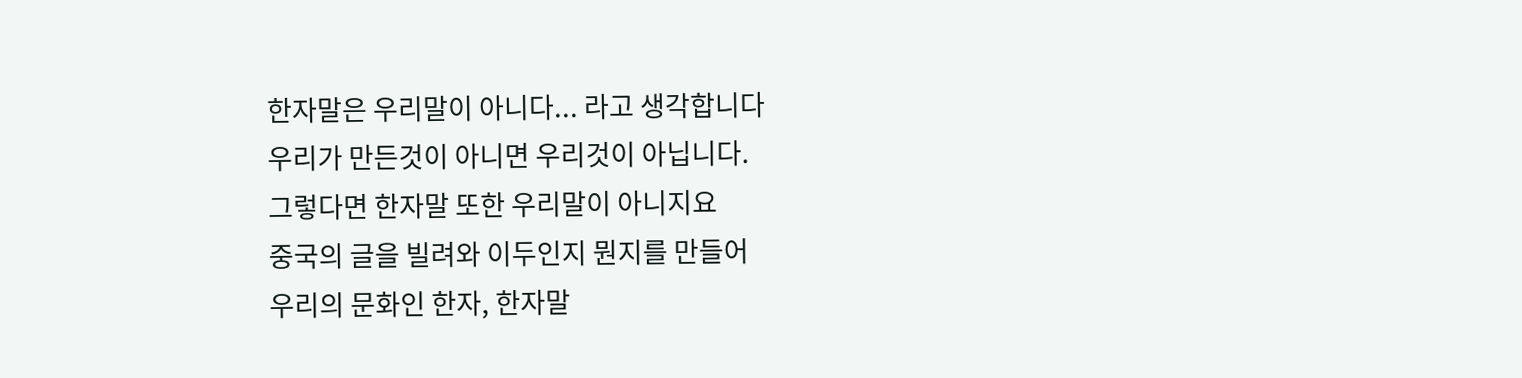한자말은 우리말이 아니다... 라고 생각합니다
우리가 만든것이 아니면 우리것이 아닙니다.
그렇다면 한자말 또한 우리말이 아니지요
중국의 글을 빌려와 이두인지 뭔지를 만들어
우리의 문화인 한자, 한자말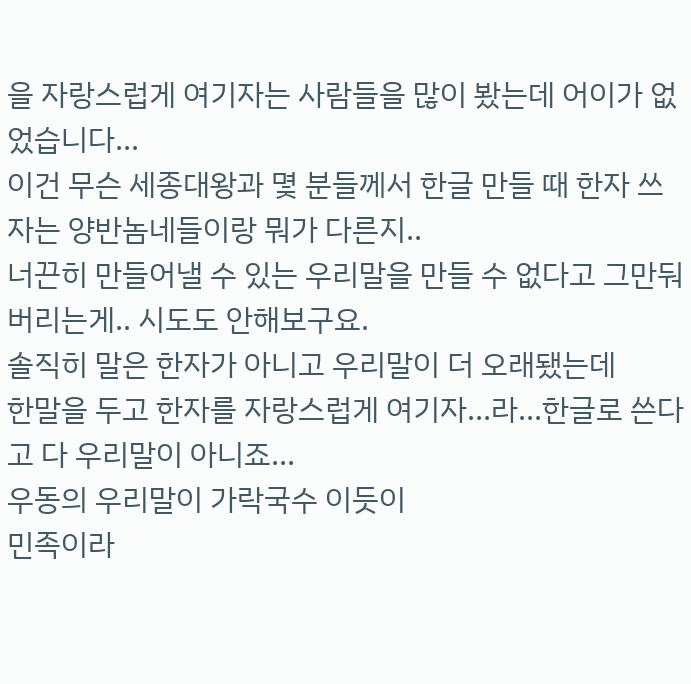을 자랑스럽게 여기자는 사람들을 많이 봤는데 어이가 없었습니다...
이건 무슨 세종대왕과 몇 분들께서 한글 만들 때 한자 쓰자는 양반놈네들이랑 뭐가 다른지..
너끈히 만들어낼 수 있는 우리말을 만들 수 없다고 그만둬버리는게.. 시도도 안해보구요.
솔직히 말은 한자가 아니고 우리말이 더 오래됐는데
한말을 두고 한자를 자랑스럽게 여기자...라...한글로 쓴다고 다 우리말이 아니죠...
우동의 우리말이 가락국수 이듯이
민족이라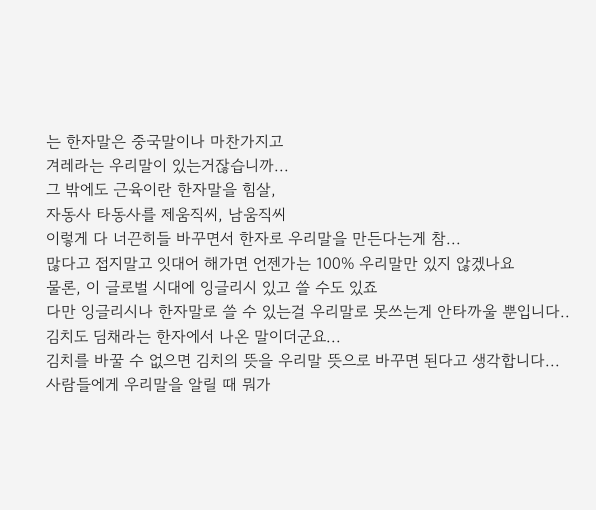는 한자말은 중국말이나 마찬가지고
겨레라는 우리말이 있는거잖습니까...
그 밖에도 근육이란 한자말을 힘살,
자동사 타동사를 제움직씨, 남움직씨
이렇게 다 너끈히들 바꾸면서 한자로 우리말을 만든다는게 참...
많다고 접지말고 잇대어 해가면 언젠가는 100% 우리말만 있지 않겠나요
물론, 이 글로벌 시대에 잉글리시 있고 쓸 수도 있죠
다만 잉글리시나 한자말로 쓸 수 있는걸 우리말로 못쓰는게 안타까울 뿐입니다..
김치도 딤채라는 한자에서 나온 말이더군요...
김치를 바꿀 수 없으면 김치의 뜻을 우리말 뜻으로 바꾸면 된다고 생각합니다...
사람들에게 우리말을 알릴 때 뭐가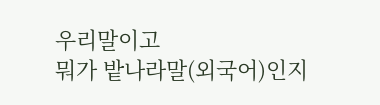우리말이고
뭐가 밭나라말(외국어)인지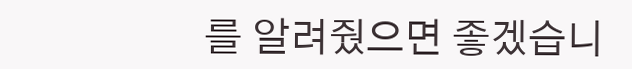를 알려줬으면 좋겠습니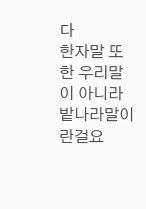다
한자말 또한 우리말이 아니라 밭나라말이란걸요